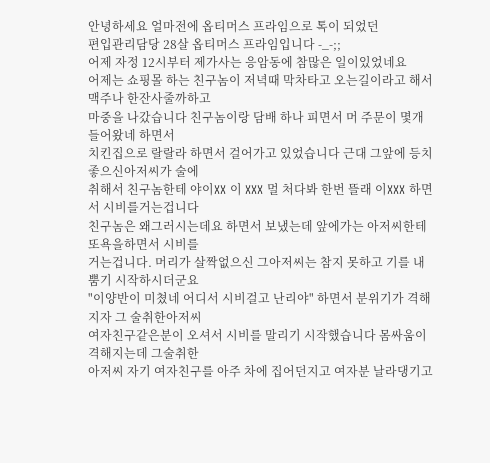안녕하세요 얼마전에 옵티머스 프라임으로 톡이 되었던
편입관리담당 28살 옵티머스 프라임입니다 -_-;;
어제 자정 12시부터 제가사는 응암동에 참많은 일이있었네요
어제는 쇼핑몰 하는 친구놈이 저녁때 막차타고 오는길이라고 해서 맥주나 한잔사줄까하고
마중을 나갔습니다 친구놈이랑 담배 하나 피면서 머 주문이 몇개 들어왔네 하면서
치킨집으로 랄랄라 하면서 걸어가고 있었습니다 근대 그앞에 등치 좋으신아저씨가 술에
취해서 친구놈한테 야이XX 이 XXX 멀 처다봐 한번 뜰래 이XXX 하면서 시비를거는겁니다
친구놈은 왜그러시는데요 하면서 보냈는데 앞에가는 아저씨한테 또욕을하면서 시비를
거는겁니다. 머리가 살짝없으신 그아저씨는 참지 못하고 기를 내뿜기 시작하시더군요
"이양반이 미쳤네 어디서 시비걸고 난리야" 하면서 분위기가 격해지자 그 술취한아저씨
여자친구같은분이 오셔서 시비를 말리기 시작했습니다 몸싸움이 격해지는데 그술취한
아저씨 자기 여자친구를 아주 차에 집어던지고 여자분 날라댕기고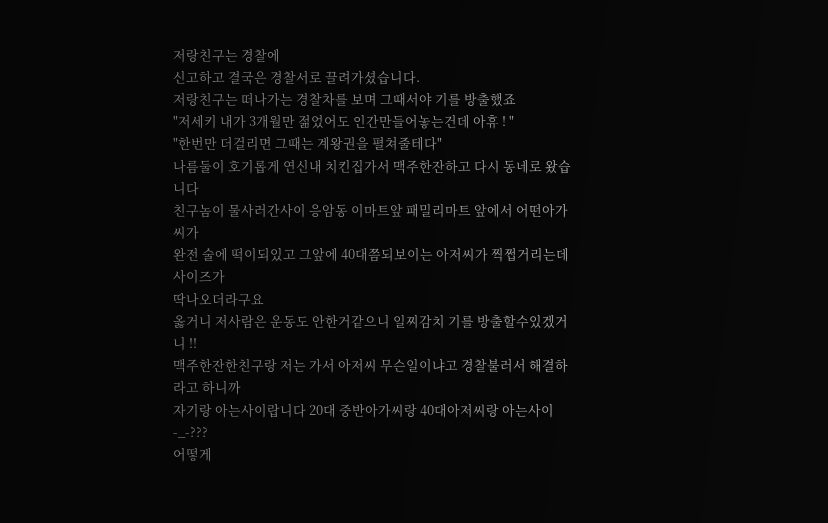저랑친구는 경찰에
신고하고 결국은 경찰서로 끌려가셨습니다.
저랑친구는 떠나가는 경찰차를 보며 그때서야 기를 방출했죠
"저세키 내가 3개월만 젊었어도 인간만들어놓는건데 아휴 ! "
"한번만 더걸리면 그때는 계왕권을 펼쳐줄테다"
나름둘이 호기롭게 연신내 치킨집가서 맥주한잔하고 다시 동네로 왔습니다
친구놈이 물사러간사이 응암동 이마트앞 패밀리마트 앞에서 어떤아가씨가
완전 술에 떡이되있고 그앞에 40대쯤되보이는 아저씨가 찍쩝거리는데 사이즈가
딱나오더라구요
옳거니 저사람은 운동도 안한거같으니 일찌감치 기를 방출할수있겠거니 !!
맥주한잔한친구랑 저는 가서 아저씨 무슨일이냐고 경찰불러서 해결하라고 하니까
자기랑 아는사이랍니다 20대 중반아가씨랑 40대아저씨랑 아는사이 -_-???
어떻게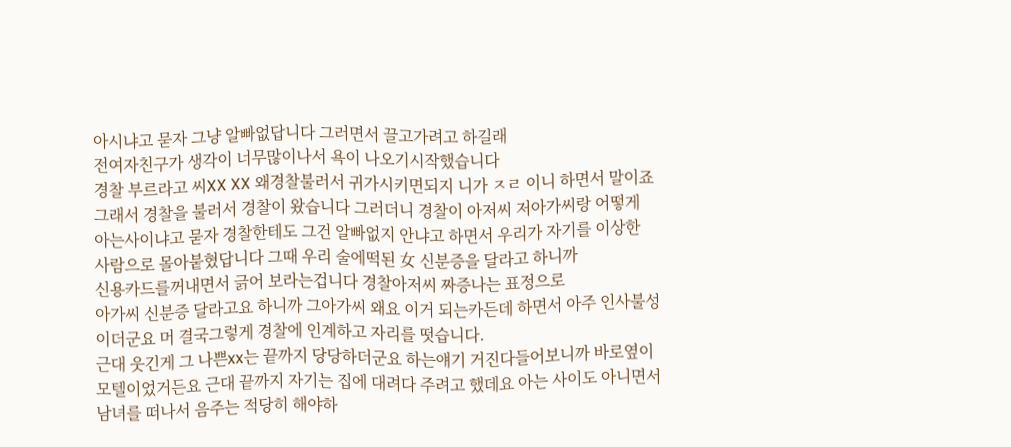아시냐고 묻자 그냥 알빠없답니다 그러면서 끌고가려고 하길래
전여자친구가 생각이 너무많이나서 욕이 나오기시작했습니다
경찰 부르라고 씨XX XX 왜경찰불러서 귀가시키면되지 니가 ㅈㄹ 이니 하면서 말이죠
그래서 경찰을 불러서 경찰이 왔습니다 그러더니 경찰이 아저씨 저아가씨랑 어떻게
아는사이냐고 묻자 경찰한테도 그건 알빠없지 안냐고 하면서 우리가 자기를 이상한
사람으로 몰아붙혔답니다 그때 우리 술에떡된 女 신분증을 달라고 하니까
신용카드를꺼내면서 긁어 보라는겁니다 경찰아저씨 짜증나는 표정으로
아가씨 신분증 달라고요 하니까 그아가씨 왜요 이거 되는카든데 하면서 아주 인사불성
이더군요 머 결국그렇게 경찰에 인계하고 자리를 떳습니다.
근대 웃긴게 그 나쁜xx는 끝까지 당당하더군요 하는얘기 거진다들어보니까 바로옆이
모텔이었거든요 근대 끝까지 자기는 집에 대려다 주려고 했데요 아는 사이도 아니면서
남녀를 떠나서 음주는 적당히 해야하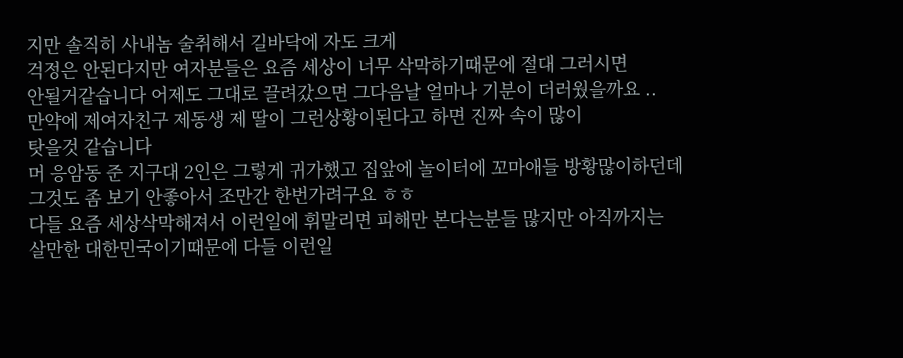지만 솔직히 사내놈 술취해서 길바닥에 자도 크게
걱정은 안된다지만 여자분들은 요즘 세상이 너무 삭막하기때문에 절대 그러시면
안될거같습니다 어제도 그대로 끌려갔으면 그다음날 얼마나 기분이 더러웠을까요 ..
만약에 제여자친구 제동생 제 딸이 그런상황이된다고 하면 진짜 속이 많이
탓을것 같습니다
머 응암동 준 지구대 2인은 그렇게 귀가했고 집앞에 놀이터에 꼬마애들 방황많이하던데
그것도 좀 보기 안좋아서 조만간 한번가려구요 ㅎㅎ
다들 요즘 세상삭막해져서 이런일에 휘말리면 피해만 본다는분들 많지만 아직까지는
살만한 대한민국이기때문에 다들 이런일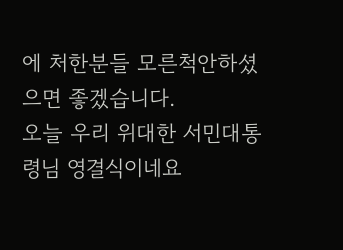에 처한분들 모른척안하셨으면 좋겠습니다.
오늘 우리 위대한 서민대통령님 영결식이네요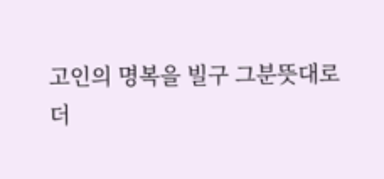고인의 명복을 빌구 그분뜻대로
더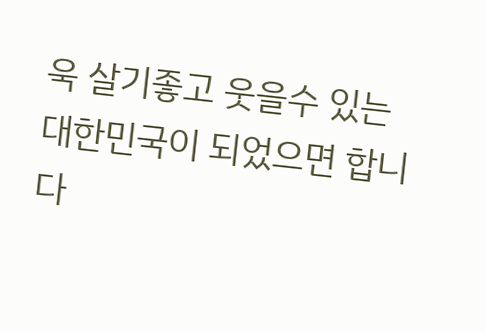욱 살기좋고 웃을수 있는 대한민국이 되었으면 합니다